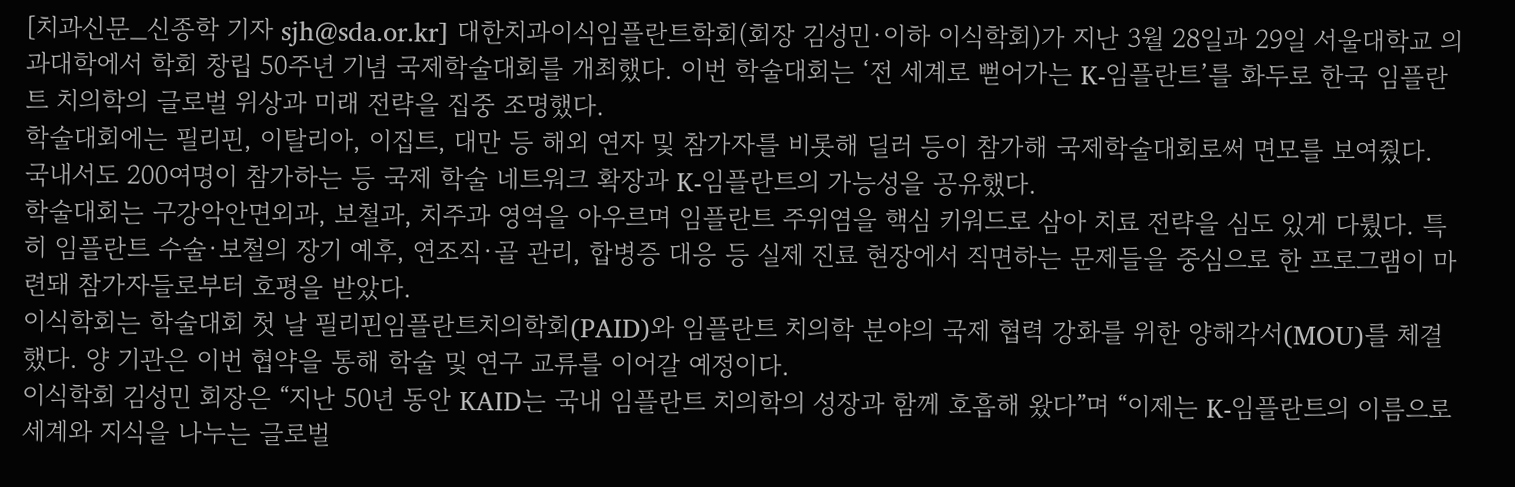[치과신문_신종학 기자 sjh@sda.or.kr] 대한치과이식임플란트학회(회장 김성민·이하 이식학회)가 지난 3월 28일과 29일 서울대학교 의과대학에서 학회 창립 50주년 기념 국제학술대회를 개최했다. 이번 학술대회는 ‘전 세계로 뻗어가는 K-임플란트’를 화두로 한국 임플란트 치의학의 글로벌 위상과 미래 전략을 집중 조명했다.
학술대회에는 필리핀, 이탈리아, 이집트, 대만 등 해외 연자 및 참가자를 비롯해 딜러 등이 참가해 국제학술대회로써 면모를 보여줬다. 국내서도 200여명이 참가하는 등 국제 학술 네트워크 확장과 K-임플란트의 가능성을 공유했다.
학술대회는 구강악안면외과, 보철과, 치주과 영역을 아우르며 임플란트 주위염을 핵심 키워드로 삼아 치료 전략을 심도 있게 다뤘다. 특히 임플란트 수술·보철의 장기 예후, 연조직·골 관리, 합병증 대응 등 실제 진료 현장에서 직면하는 문제들을 중심으로 한 프로그램이 마련돼 참가자들로부터 호평을 받았다.
이식학회는 학술대회 첫 날 필리핀임플란트치의학회(PAID)와 임플란트 치의학 분야의 국제 협력 강화를 위한 양해각서(MOU)를 체결했다. 양 기관은 이번 협약을 통해 학술 및 연구 교류를 이어갈 예정이다.
이식학회 김성민 회장은 “지난 50년 동안 KAID는 국내 임플란트 치의학의 성장과 함께 호흡해 왔다”며 “이제는 K-임플란트의 이름으로 세계와 지식을 나누는 글로벌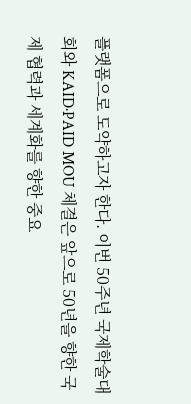플랫폼으로 도약하고자 한다. 이번 50주년 국제학술대회와 KAID·PAID MOU 체결은 앞으로 50년을 향한 국제 협력과 세계화를 향한 중요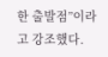한 출발점”이라고 강조했다.